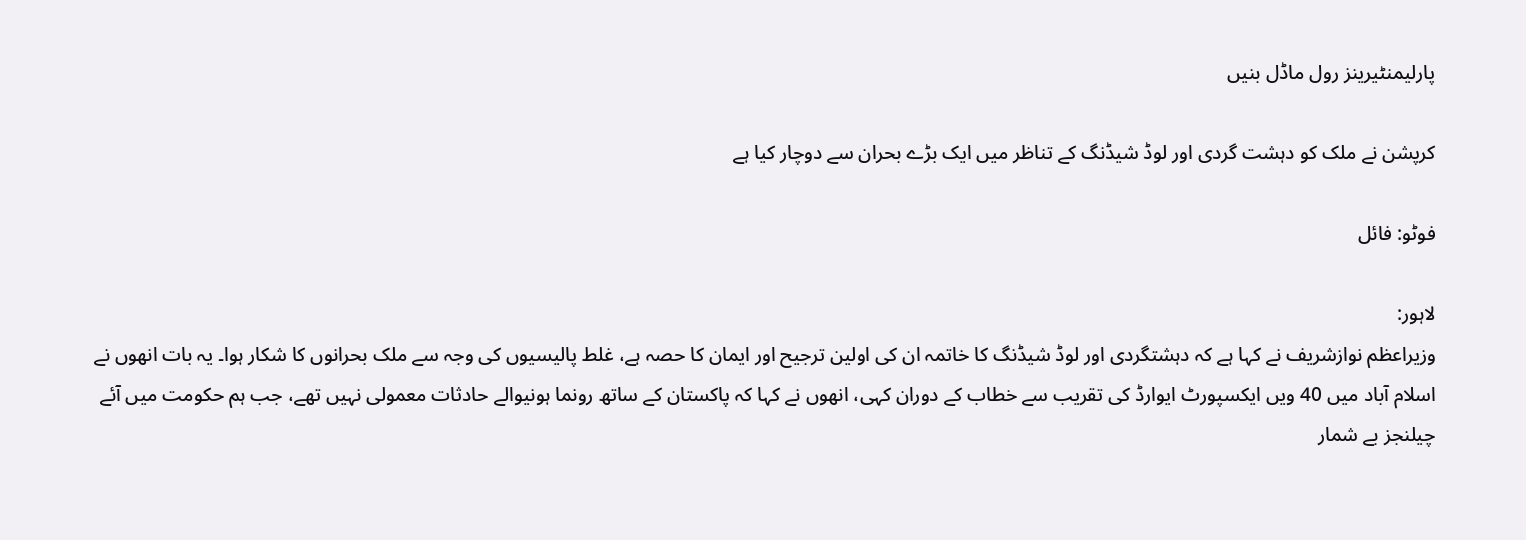پارلیمنٹیرینز رول ماڈل بنیں

کرپشن نے ملک کو دہشت گردی اور لوڈ شیڈنگ کے تناظر میں ایک بڑے بحران سے دوچار کیا ہے

فوٹو: فائل

لاہور:
وزیراعظم نوازشریف نے کہا ہے کہ دہشتگردی اور لوڈ شیڈنگ کا خاتمہ ان کی اولین ترجیح اور ایمان کا حصہ ہے، غلط پالیسیوں کی وجہ سے ملک بحرانوں کا شکار ہوا۔ یہ بات انھوں نے اسلام آباد میں 40 ویں ایکسپورٹ ایوارڈ کی تقریب سے خطاب کے دوران کہی، انھوں نے کہا کہ پاکستان کے ساتھ رونما ہونیوالے حادثات معمولی نہیں تھے، جب ہم حکومت میں آئے چیلنجز بے شمار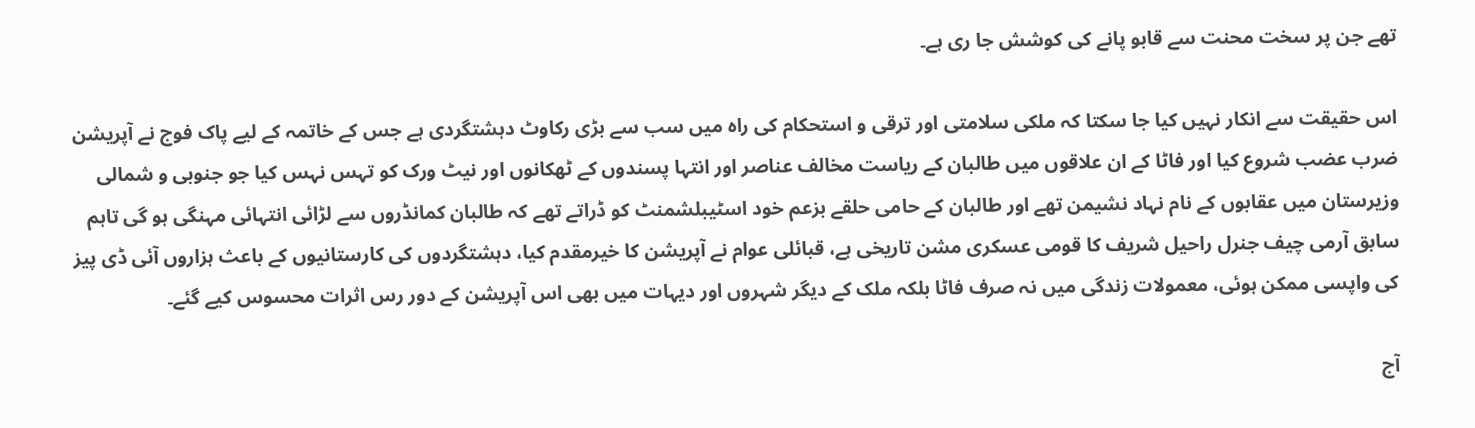تھے جن پر سخت محنت سے قابو پانے کی کوشش جا ری ہے۔

اس حقیقت سے انکار نہیں کیا جا سکتا کہ ملکی سلامتی اور ترقی و استحکام کی راہ میں سب سے بڑی رکاوٹ دہشتگردی ہے جس کے خاتمہ کے لیے پاک فوج نے آپریشن ضرب عضب شروع کیا اور فاٹا کے ان علاقوں میں طالبان کے ریاست مخالف عناصر اور انتہا پسندوں کے ٹھکانوں اور نیٹ ورک کو تہس نہس کیا جو جنوبی و شمالی وزیرستان میں عقابوں کے نام نہاد نشیمن تھے اور طالبان کے حامی حلقے بزعم خود اسٹیبلشمنٹ کو ڈراتے تھے کہ طالبان کمانڈروں سے لڑائی انتہائی مہنگی ہو گی تاہم سابق آرمی چیف جنرل راحیل شریف کا قومی عسکری مشن تاریخی ہے، قبائلی عوام نے آپریشن کا خیرمقدم کیا، دہشتگردوں کی کارستانیوں کے باعث ہزاروں آئی ڈی پیز کی واپسی ممکن ہوئی، معمولات زندگی میں نہ صرف فاٹا بلکہ ملک کے دیگر شہروں اور دیہات میں بھی اس آپریشن کے دور رس اثرات محسوس کیے گئے۔

آج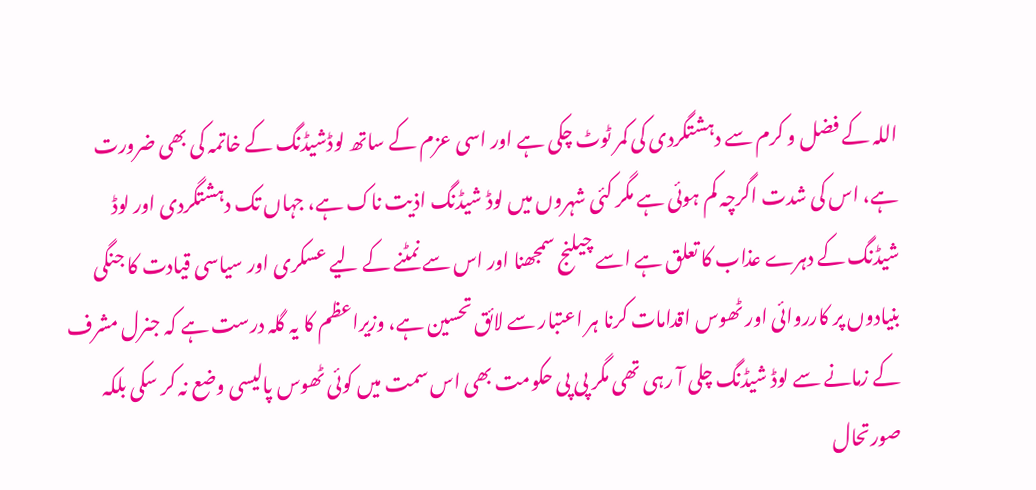اللہ کے فضل و کرم سے دہشتگردی کی کمر ٹوٹ چکی ہے اور اسی عزم کے ساتھ لوڈشیڈنگ کے خاتمہ کی بھی ضرورت ہے، اس کی شدت اگرچہ کم ہوئی ہے مگر کئی شہروں میں لوڈ شیڈنگ اذیت ناک ہے، جہاں تک دہشتگردی اور لوڈ شیڈنگ کے دہرے عذاب کا تعلق ہے اسے چیلنج سمجھنا اور اس سے نمٹنے کے لیے عسکری اور سیاسی قیادت کا جنگی بنیادوں پر کارروائی اور ٹھوس اقدامات کرنا ہر اعتبار سے لائق تحسین ہے، وزیراعظم کا یہ گلہ درست ہے کہ جنرل مشرف کے زمانے سے لوڈ شیڈنگ چلی آ رہی تھی مگر پی پی حکومت بھی اس سمت میں کوئی ٹھوس پالیسی وضع نہ کر سکی بلکہ صورتحال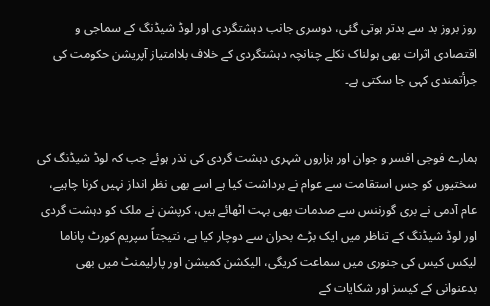روز بروز بد سے بدتر ہوتی گئی، دوسری جانب دہشتگردی اور لوڈ شیڈنگ کے سماجی و اقتصادی اثرات بھی ہولناک نکلے چنانچہ دہشتگردی کے خلاف بلاامتیاز آپریشن حکومت کی جرأتمندی کہی جا سکتی ہے۔


ہمارے فوجی افسر و جوان اور ہزاروں شہری دہشت گردی کی نذر ہوئے جب کہ لوڈ شیڈنگ کی سختیوں کو جس استقامت سے عوام نے برداشت کیا ہے اسے بھی نظر انداز نہیں کرنا چاہیے، عام آدمی نے بری گورننس سے صدمات بھی بہت اٹھائے ہیں، کرپشن نے ملک کو دہشت گردی اور لوڈ شیڈنگ کے تناظر میں ایک بڑے بحران سے دوچار کیا ہے، نتیجتاً سپریم کورٹ پاناما لیکس کیس کی جنوری میں سماعت کریگی، الیکشن کمیشن اور پارلیمنٹ میں بھی بدعنوانی کے کیسز اور شکایات کے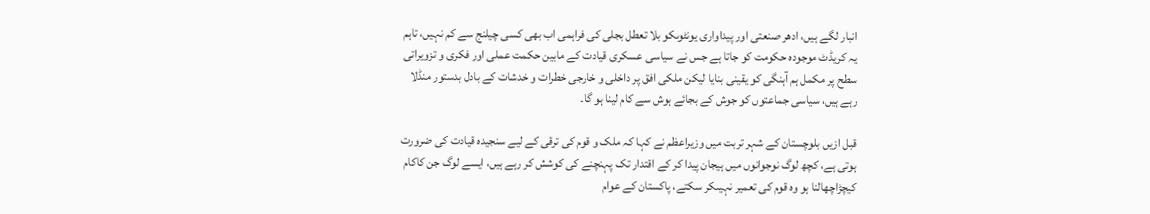انبار لگے ہیں، ادھر صنعتی اور پیداواری یونٹوںکو بلا تعطل بجلی کی فراہمی اب بھی کسی چیلنج سے کم نہیں، تاہم یہ کریڈٹ موجودہ حکومت کو جاتا ہے جس نے سیاسی عسکری قیادت کے مابین حکمت عملی اور فکری و تزویراتی سطح پر مکمل ہم آہنگی کو یقینی بنایا لیکن ملکی افق پر داخلی و خارجی خطرات و خدشات کے بادل بدستور منڈلا رہے ہیں، سیاسی جماعتوں کو جوش کے بجائے ہوش سے کام لینا ہو گا۔

قبل ازیں بلوچستان کے شہر تربت میں وزیراعظم نے کہا کہ ملک و قوم کی ترقی کے لیے سنجیدہ قیادت کی ضرورت ہوتی ہے، کچھ لوگ نوجوانوں میں ہیجان پیدا کر کے اقتدار تک پہنچنے کی کوشش کر رہے ہیں، ایسے لوگ جن کاکام کیچڑاچھالنا ہو وہ قوم کی تعمیر نہیںکر سکتے، پاکستان کے عوام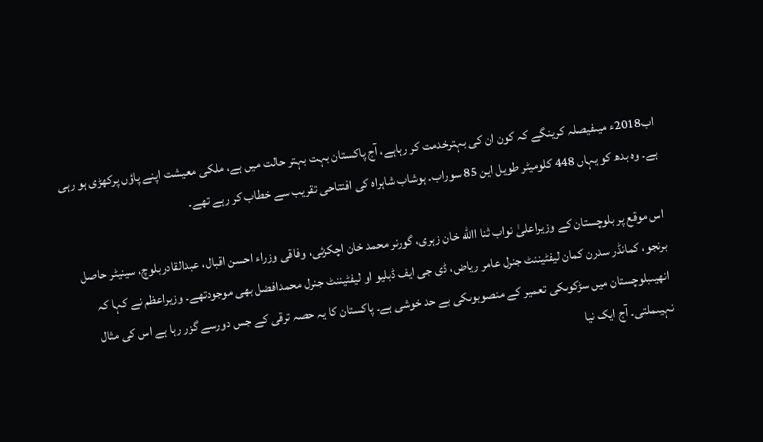اب2018ء میںفیصلہ کرینگے کہ کون ان کی بہترخدمت کر رہاہے، آج پاکستان بہت بہتر حالت میں ہے، ملکی معیشت اپنے پاؤں پرکھڑی ہو رہی ہے۔ وہ بدھ کو یہاں 448 کلومیٹر طویل این 85 سوراب۔ ہوشاب شاہراہ کی افتتاحی تقریب سے خطاب کر رہے تھے۔

اس موقع پر بلوچستان کے وزیراعلیٰ نواب ثنا االله خان زہری، گورنر محمد خان اچکزئی، وفاقی وزراء احسن اقبال، عبدالقادربلوچ، سینیٹر حاصل برنجو، کمانڈر سدرن کمان لیفٹیننٹ جنرل عامر ریاض، ڈی جی ایف ڈبلیو او لیفٹیننٹ جنرل محمدافضل بھی موجودتھے۔ وزیراعظم نے کہا کہ انھیںبلوچستان میں سڑکوںکی تعمیر کے منصوبوںکی بے حد خوشی ہے۔ پاکستان کا یہ حصہ ترقی کے جس دورسے گزر رہا ہے اس کی مثال نہیںملتی۔ آج ایک نیا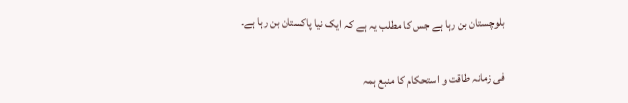بلوچستان بن رہا ہے جس کا مطلب یہ ہے کہ ایک نیا پاکستان بن رہا ہے۔

فی زمانہ طاقت و استحکام کا منبع ہمہ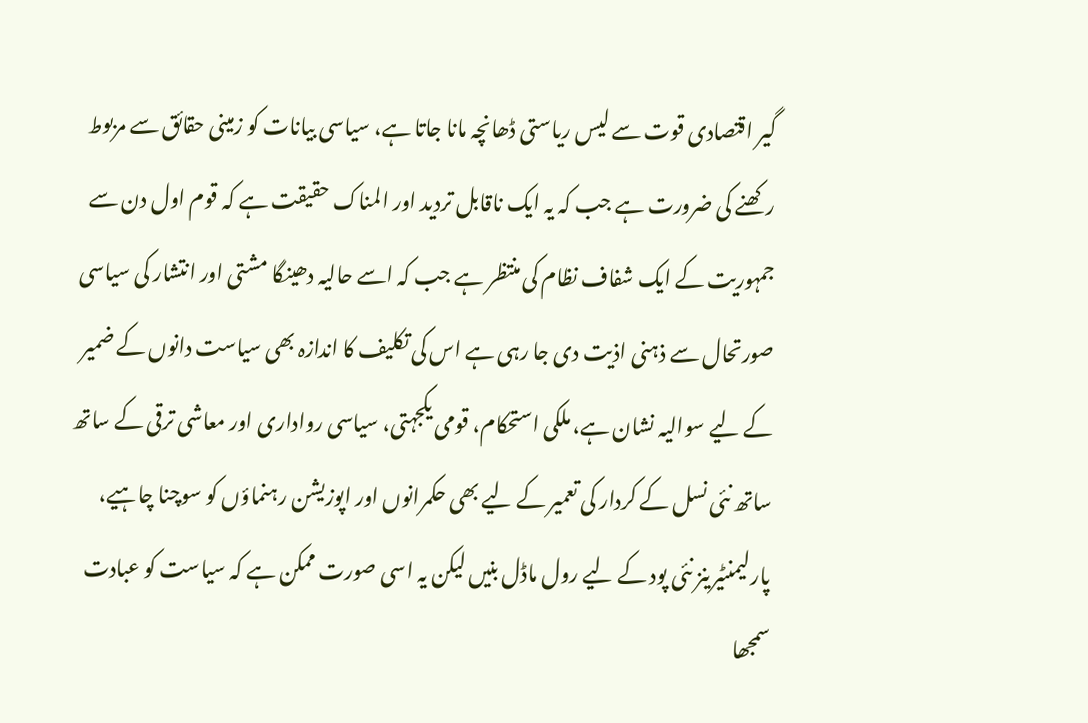گیر اقتصادی قوت سے لیس ریاستی ڈھانچہ مانا جاتا ہے، سیاسی بیانات کو زمینی حقائق سے مربوط رکھنے کی ضرورت ہے جب کہ یہ ایک ناقابل تردید اور المناک حقیقت ہے کہ قوم اول دن سے جمہوریت کے ایک شفاف نظام کی منتظر ہے جب کہ اسے حالیہ دھینگا مشتی اور انتشار کی سیاسی صورتحال سے ذہنی اذیت دی جا رہی ہے اس کی تکلیف کا اندازہ بھی سیاست دانوں کے ضمیر کے لیے سوالیہ نشان ہے، ملکی استحکام، قومی یکجہتی، سیاسی رواداری اور معاشی ترقی کے ساتھ ساتھ نئی نسل کے کردار کی تعمیر کے لیے بھی حکمرانوں اور اپوزیشن رہنماؤں کو سوچنا چاہیے، پارلیمنٹیرینز نئی پود کے لیے رول ماڈل بنیں لیکن یہ اسی صورت ممکن ہے کہ سیاست کو عبادت سمجھا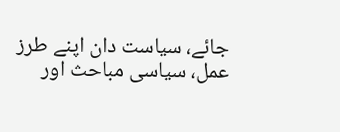جائے، سیاست دان اپنے طرز عمل، سیاسی مباحث اور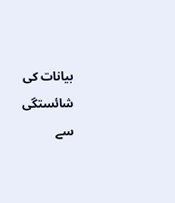بیانات کی شائستگی سے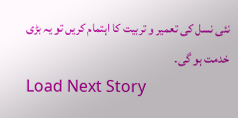نئی نسل کی تعمیر و تربیت کا اہتمام کریں تو یہ بڑی خدمت ہو گی۔
Load Next Story